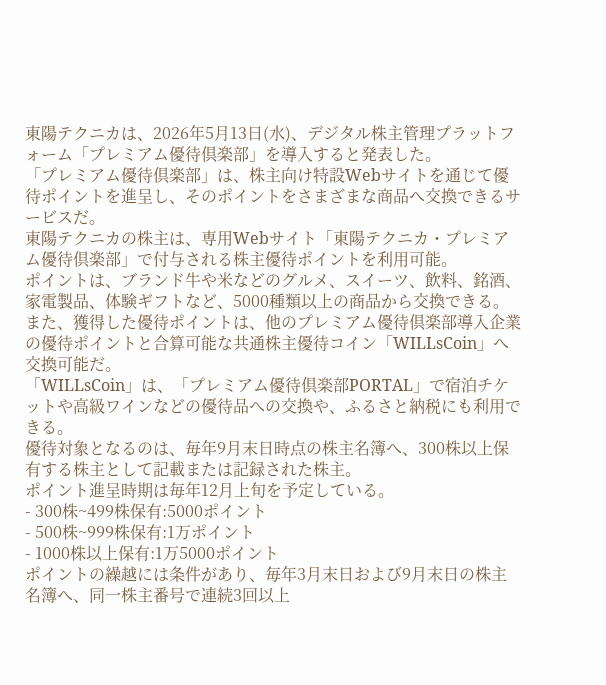東陽テクニカは、2026年5月13日(水)、デジタル株主管理プラットフォーム「プレミアム優待倶楽部」を導入すると発表した。
「プレミアム優待倶楽部」は、株主向け特設Webサイトを通じて優待ポイントを進呈し、そのポイントをさまざまな商品へ交換できるサービスだ。
東陽テクニカの株主は、専用Webサイト「東陽テクニカ・プレミアム優待倶楽部」で付与される株主優待ポイントを利用可能。
ポイントは、ブランド牛や米などのグルメ、スイーツ、飲料、銘酒、家電製品、体験ギフトなど、5000種類以上の商品から交換できる。
また、獲得した優待ポイントは、他のプレミアム優待倶楽部導入企業の優待ポイントと合算可能な共通株主優待コイン「WILLsCoin」へ交換可能だ。
「WILLsCoin」は、「プレミアム優待倶楽部PORTAL」で宿泊チケットや高級ワインなどの優待品への交換や、ふるさと納税にも利用できる。
優待対象となるのは、毎年9月末日時点の株主名簿へ、300株以上保有する株主として記載または記録された株主。
ポイント進呈時期は毎年12月上旬を予定している。
- 300株~499株保有:5000ポイント
- 500株~999株保有:1万ポイント
- 1000株以上保有:1万5000ポイント
ポイントの繰越には条件があり、毎年3月末日および9月末日の株主名簿へ、同一株主番号で連続3回以上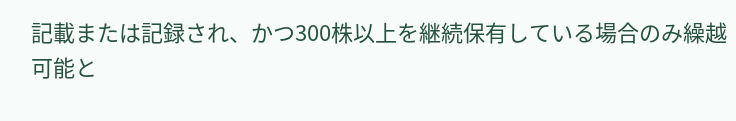記載または記録され、かつ300株以上を継続保有している場合のみ繰越可能と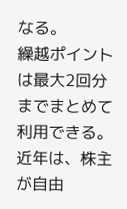なる。
繰越ポイントは最大2回分までまとめて利用できる。
近年は、株主が自由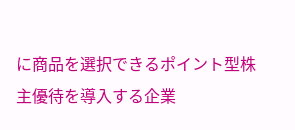に商品を選択できるポイント型株主優待を導入する企業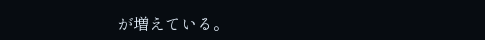が増えている。